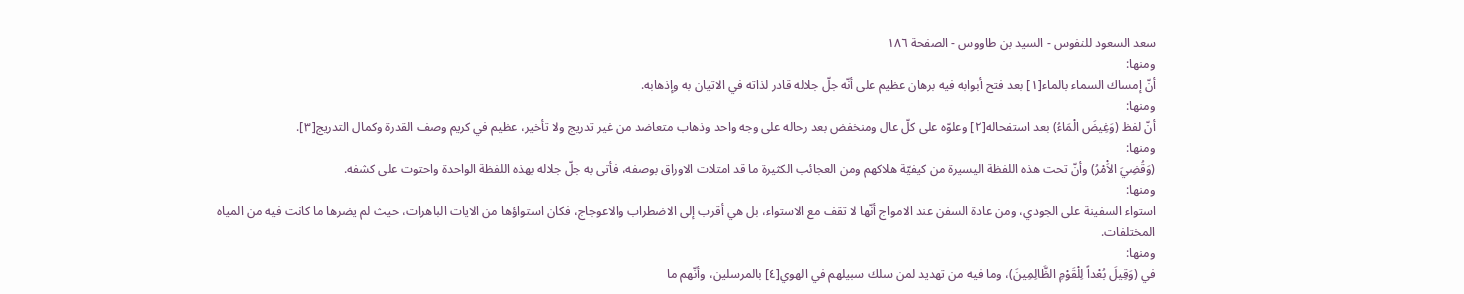سعد السعود للنفوس - السيد بن طاووس - الصفحة ١٨٦
ومنها:
أنّ إمساك السماء بالماء[١] بعد فتح أبوابه فيه برهان عظيم على أنّه جلّ جلاله قادر لذاته في الاتيان به وإذهابه.
ومنها:
أنّ لفظ (وَغِيضَ الْمَاءُ) بعد استفحاله[٢] وعلوّه على كلّ عال ومنخفض بعد رحاله على وجه واحد وذهاب متعاضد من غير تدريج ولا تأخير، عظيم في كريم وصف القدرة وكمال التدريج[٣].
ومنها:
(وَقُضِيَ الاَْمْرُ) وأنّ تحت هذه اللفظة اليسيرة من كيفيّة هلاكهم ومن العجائب الكثيرة ما قد امتلات الاوراق بوصفه، فأتى به جلّ جلاله بهذه اللفظة الواحدة واحتوت على كشفه.
ومنها:
استواء السفينة على الجودي، ومن عادة السفن عند الامواج أنّها لا تقف مع الاستواء، بل هي أقرب إلى الاضطراب والاعوجاج، فكان استواؤها من الايات الباهرات، حيث لم يضرها ما كانت فيه من المياه المختلفات.
ومنها:
في (وَقِيلَ بُعْداً لِلْقَوْمِ الظَّالِمِينَ)، وما فيه من تهديد لمن سلك سبيلهم في الهوي[٤] بالمرسلين، وأنّهم ما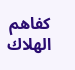كفاهم الهلاك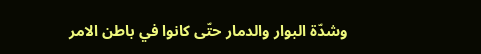وشدّة البوار والدمار حتّى كانوا في باطن الامر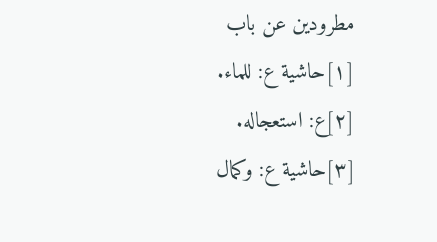مطرودين عن باب
[١]حاشية ع: للماء.
[٢]ع: استعجاله.
[٣]حاشية ع: وكمال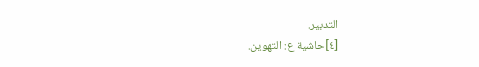التدبير.
[٤]حاشية ع: التهوين.